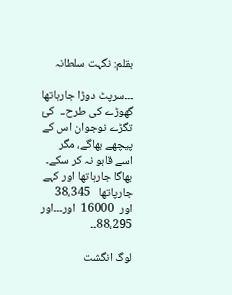بقلم: نگہت سلطانہ

۔۔۔سرپٹ دوڑا جارہاتھا گھوڑے کی طرح۔۔  کئ تگڑے نوجوان اس کے پیچھے بھاگے، مگر اسے قابو نہ کر سکے۔ بھاگا جارہاتھا اور کہے جارپاتھا   38،345   اور  16000  اور۔۔۔اور 88،295۔۔

لوگ انگشت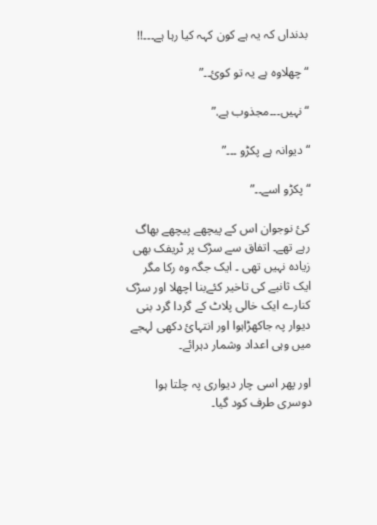بدنداں کہ یہ ہے کون کہہ کیا رہا ہے۔۔۔!!

“چھلاوہ ہے یہ تو کوئ۔۔”

“نہیں۔۔۔مجذوب ہے.”

“دیوانہ ہے پکڑو ۔۔۔”

“پکڑو اسے۔۔”

کئ نوجوان اس کے پیچھے پیچھے بھاگ رہے تھے۔ اتفاق سے سڑک پر ٹریفک بھی زیادہ نہیں تھی ۔ ایک جگہ وہ رکا مگر ایک ثانیے کی تاخیر کئےبنا اچھلا اور سڑک کنارے ایک خالی پلاٹ کے گردا گرد بنی دیوار پہ جاکھڑاہوا اور انتہائ دکھی لہجے میں وہی اعداد وشمار دہرائے۔

اور پھر اسی چار دیواری پہ چلتا ہوا دوسری طرف کود گیا۔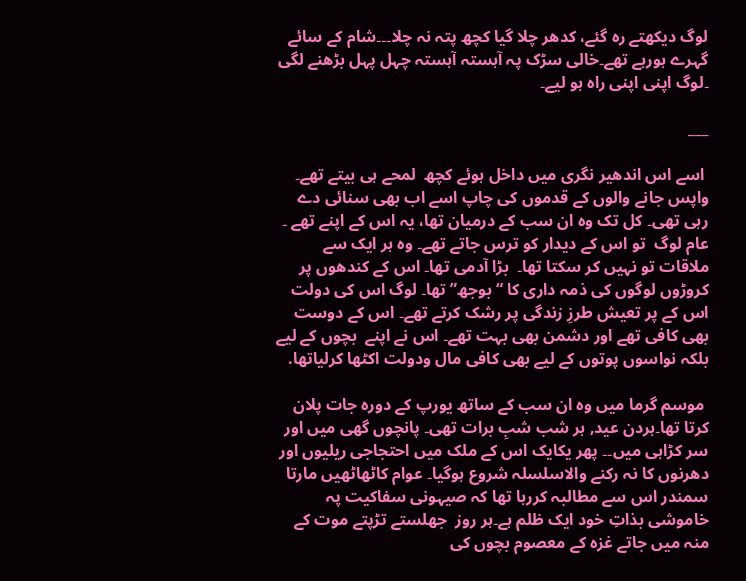لوگ دیکھتے رہ گئے، کدھر چلا گیا کچھ پتہ نہ چلا۔۔۔شام کے سائے گہرے ہورہے تھے۔خالی سڑک پہ آہستہ آہستہ چہل پہل بڑھنے لگی ۔لوگ اپنی اپنی راہ ہو لیے۔

___

 اسے اس اندھیر نگری میں داخل ہوئے کچھ  لمحے ہی بیتے تھے۔ واپس جانے والوں کے قدموں کی چاپ اسے اب بھی سنائی دے رہی تھی۔ کل تک وہ ان سب کے درمیان تھا، یہ اس کے اپنے تھے ۔ عام لوگ  تو اس کے دیدار کو ترس جاتے تھے۔ وہ ہر ایک سے ملاقات تو نہیں کر سکتا تھا۔  بڑا آدمی تھا۔ اس کے کندھوں پر کروڑوں لوگوں کی ذمہ داری کا “بوجھ” تھا۔ لوگ اس کی دولت اس کے پر تعیش طرزِ زندگی پر رشک کرتے تھے۔ اس کے دوست بھی کافی تھے اور دشمن بھی بہت تھے۔ اس نے اپنے  بچوں کے لیے بلکہ نواسوں پوتوں کے لیے بھی کافی مال ودولت اکٹھا کرلیاتھا.

 موسم گرما میں وہ ان سب کے ساتھ یورپ کے دورہ جات پلان کرتا تھا۔ہردن عید, ہر شب شبِ برات تھی۔ پانچوں گھی میں اور سر کڑاہی میں۔۔ پھر یکایک اس کے ملک میں احتجاجی ریلیوں اور دھرنوں کا نہ رکنے والاسلسلہ شروع ہوگیا۔ عوام کاٹھاٹھیں مارتا سمندر اس سے مطالبہ کررہا تھا کہ صیہونی سفاکیت پہ خاموشی بذاتِ خود ایک ظلم ہے۔ہر روز  جھلستے تڑپتے موت کے منہ میں جاتے غزہ کے معصوم بچوں کی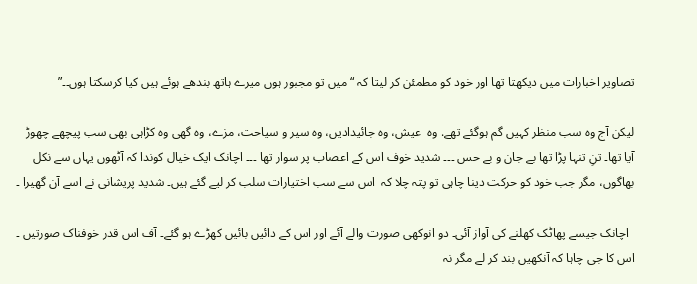تصاویر اخبارات میں دیکھتا تھا اور خود کو مطمئن کر لیتا کہ “میں تو مجبور ہوں میرے ہاتھ بندھے ہوئے ہیں کیا کرسکتا ہوں۔۔”

لیکن آج وہ سب منظر کہیں گم ہوگئے تھے. وہ  عیش، وہ جائیدادیں، وہ سیر و سیاحت، مزے، وہ گھی وہ کڑاہی بھی سب پیچھے چھوڑ آیا تھا۔ تنِ تنہا پڑا تھا بے جان و بے حس ۔۔۔ شدید خوف اس کے اعصاب پر سوار تھا ۔۔۔ اچانک ایک خیال کوندا کہ آٹھوں یہاں سے نکل بھاگوں، مگر جب خود کو حرکت دینا چاہی تو پتہ چلا کہ  اس سے سب اختیارات سلب کر لیے گئے ہیں۔ شدید پریشانی نے اسے آن گھیرا ۔

  اچانک جیسے پھاٹک کھلنے کی آواز آئی۔ دو انوکھی صورت والے آئے اور اس کے دائیں بائیں کھڑے ہو گئے۔ آف اس قدر خوفناک صورتیں ۔ اس کا جی چاہا کہ آنکھیں بند کر لے مگر نہ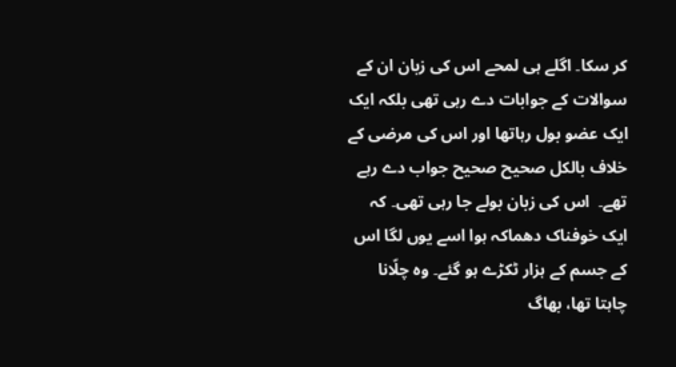کر سکا۔ اگلے ہی لمحے اس کی زبان ان کے سوالات کے جوابات دے رہی تھی بلکہ ایک ایک عضو بول رہاتھا اور اس کی مرضی کے خلاف بالکل صحیح صحیح جواب دے رہے تھے۔  اس کی زبان بولے جا رہی تھی۔ کہ ایک خوفناک دھماکہ ہوا اسے یوں لگا اس کے جسم کے ہزار ٹکڑے ہو گئے۔ وہ چلّانا چاہتا تھا، بھاگ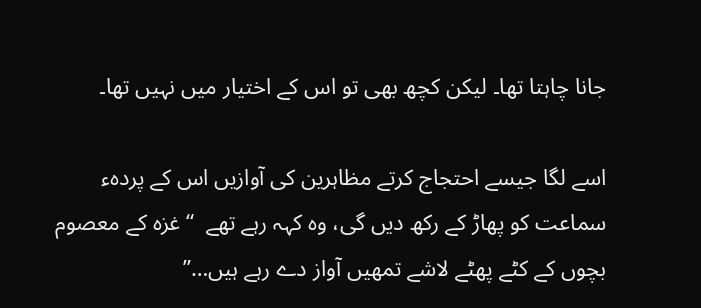جانا چاہتا تھا۔ لیکن کچھ بھی تو اس کے اختیار میں نہیں تھا۔

اسے لگا جیسے احتجاج کرتے مظاہرین کی آوازیں اس کے پردہء سماعت کو پھاڑ کے رکھ دیں گی، وہ کہہ رہے تھے  “غزہ کے معصوم بچوں کے کٹے پھٹے لاشے تمھیں آواز دے رہے ہیں…”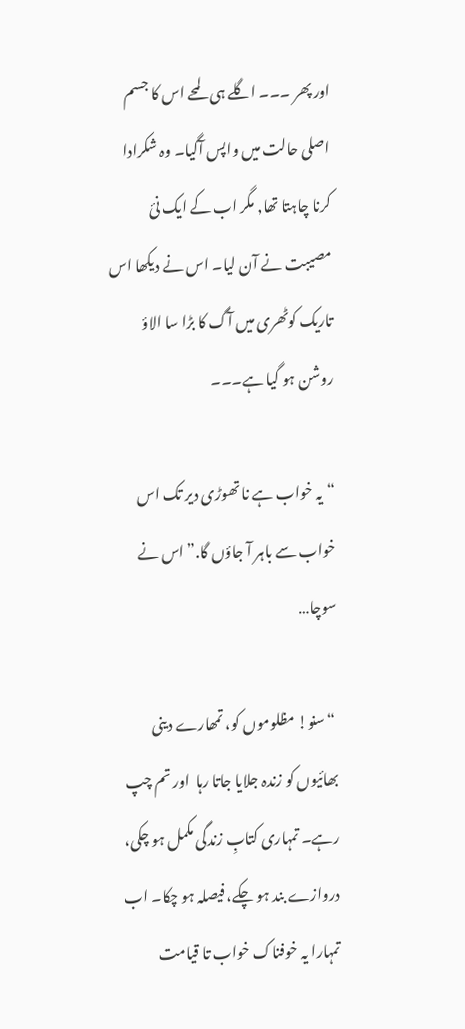اور پھر ۔۔۔ اگلے ہی لمحے اس کا جسم اصلی حالت میں واپس آگیا۔ وہ شکرادا کرنا چاہتا تھا, مگر اب کے ایک نئ مصیبت نے آن لیا۔ اس نے دیکھا اس تاریک کوٹھری میں آگ کا بڑا سا الاؤ روشن ہو گیا ہے۔۔۔

“یہ خواب ہے نا تھوڑی دیر تک اس خواب سے باہر آ جاؤں گا.” اس نے سوچا…

 “سنو! مظلوموں کو، تمھارے دینی بھائیوں کو زندہ جلایا جاتا رہا  اور تم چپ رہے۔ تمہاری کتابِ زندگی مکمل ہو چکی، دروازے بند ہو چکے، فیصلہ ہو چکا۔ اب تمہارا یہ خوفناک خواب تا قیامت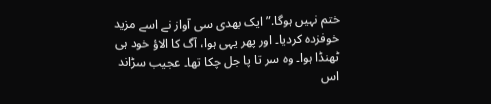ختم نہیں ہوگا.” ایک بھدی سی آواز نے اسے مزید خوفزدہ کردیا۔ اور پھر یہی ہوا، آگ کا الاؤ خود ہی ٹھنڈا ہوا۔ وہ سر تا پا جل چکا تھا۔ عجیب سڑاند اس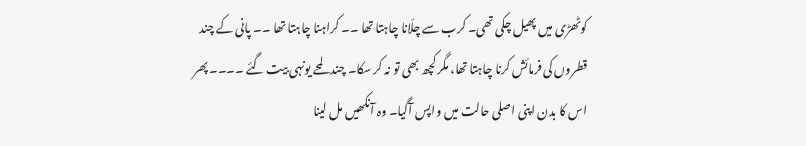کوٹھڑی میں پھیل چکی تھی۔ کرب سے چلّانا چاہتا تھا ۔۔ کراہنا چاہتا تھا ۔۔ پانی کے چند قطروں کی فرمائش کرنا چاہتا تھا، مگر کچھ بھی تو نہ کر سکا۔ چند لمحے یونہی بیت گئے ۔۔۔۔ پھر اس کا بدن اپنی اصلی حالت میں واپس آگیا۔ وہ آنکھیں مل لینا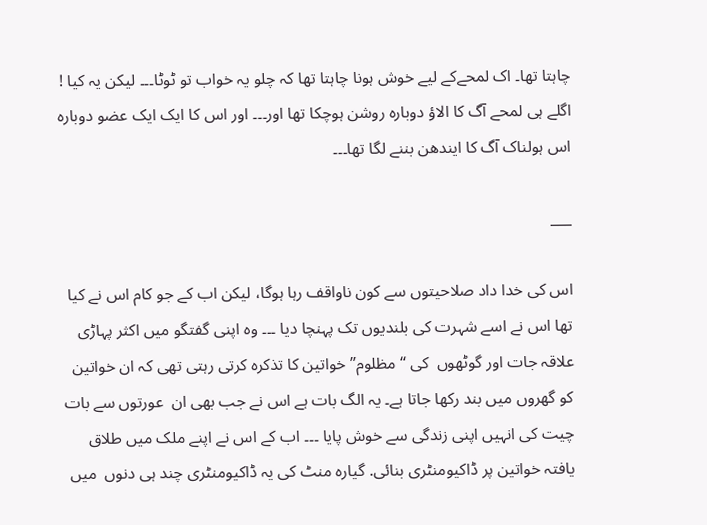چاہتا تھا۔ اک لمحےکے لیے خوش ہونا چاہتا تھا کہ چلو یہ خواب تو ٹوٹا۔۔۔ لیکن یہ کیا ! اگلے ہی لمحے آگ کا الاؤ دوبارہ روشن ہوچکا تھا اور۔۔۔ اور اس کا ایک ایک عضو دوبارہ اس ہولناک آگ کا ایندھن بننے لگا تھا۔۔۔

___

اس کی خدا داد صلاحیتوں سے کون ناواقف رہا ہوگا، لیکن اب کے جو کام اس نے کیا تھا اس نے اسے شہرت کی بلندیوں تک پہنچا دیا ۔۔۔ وہ اپنی گفتگو میں اکثر پہاڑی علاقہ جات اور گوٹھوں  کی “مظلوم” خواتین کا تذکرہ کرتی رہتی تھی کہ ان خواتین کو گھروں میں بند رکھا جاتا ہے۔ یہ الگ بات ہے اس نے جب بھی ان  عورتوں سے بات چیت کی انہیں اپنی زندگی سے خوش پایا ۔۔۔ اب کے اس نے اپنے ملک میں طلاق یافتہ خواتین پر ڈاکیومنٹری بنائی. گیارہ منٹ کی یہ ڈاکیومنٹری چند ہی دنوں  میں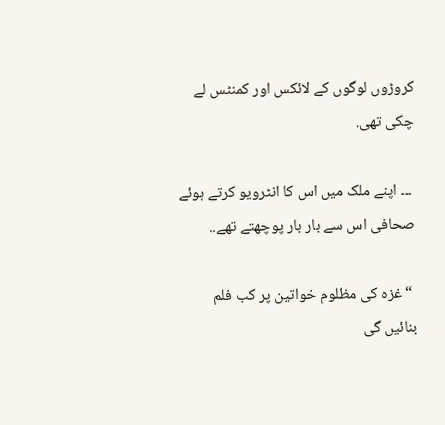کروڑوں لوگوں کے لائکس اور کمنٹس لے چکی تھی.

 ۔۔۔ اپنے ملک میں اس کا انٹرویو کرتے ہوئے صحافی اس سے بار بار پوچھتے تھے..

 “غزہ کی مظلوم خواتین پر کب فلم بنائیں گی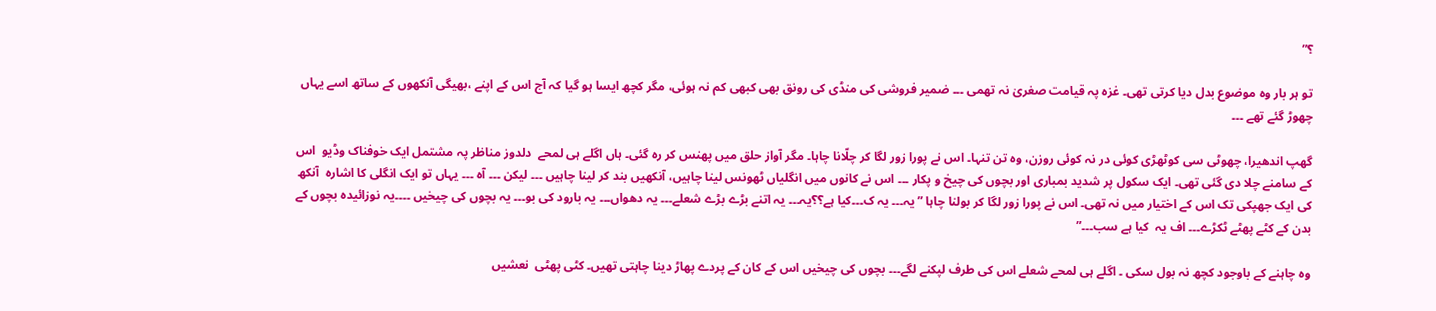؟”

تو ہر بار وہ موضوع بدل دیا کرتی تھی۔ غزہ پہ قیامت صغریٰ نہ تھمی ۔۔۔ ضمیر فروشی کی منڈی کی رونق بھی کبھی کم نہ ہوئی، مگر کچھ ایسا ہو گیا کہ آج اس کے اپنے ،بھیگی آنکھوں کے ساتھ اسے یہاں چھوڑ گئے تھے ۔۔۔

گھپ اندھیرا، چھوٹی سی کوٹھڑی کوئی در نہ کوئی روزن، وہ تن تنہا۔ اس نے پورا زور لگا کر چلّانا چاہا۔ مگر آواز حلق میں پھنس کر رہ گئی۔ ہاں اگلے ہی لمحے  دلدوز مناظر پہ مشتمل ایک خوفناک وڈیو  اس کے سامنے چلا دی گئی تھی۔ ایک سکول پر شدید بمباری اور بچوں کی چیخ و پکار ۔۔۔ اس نے کانوں میں انگلیاں ٹھونس لینا چاہیں، آنکھیں بند کر لینا چاہیں ۔۔۔ لیکن ۔۔۔ آہ ۔۔۔ یہاں تو ایک انگلی کا اشارہ  آنکھ کی ایک جھپکی تک اس کے اختیار میں نہ تھی۔ اس نے پورا زور لگا کر بولنا چاہا ” یہ۔۔۔ یہ ک۔۔۔کیا ہے؟؟یہ۔۔۔ یہ اتنے بڑے بڑے شعلے۔۔۔ یہ دھواں۔۔۔ یہ بارود کی بو۔۔۔ یہ بچوں کی چیخیں ۔۔۔۔یہ نوزائیدہ بچوں کے بدن کے کٹے پھٹے ٹکڑے۔۔۔ اف یہ  کیا ہے سب۔۔۔”

وہ چاہنے کے باوجود کچھ نہ بول سکی ۔ اگلے ہی لمحے شعلے اس کی طرف لپکنے لگے۔۔۔ بچوں کی چیخیں اس کے کان کے پردے پھاڑ دینا چاہتی تھیں۔ کٹی پھٹی  نعشیں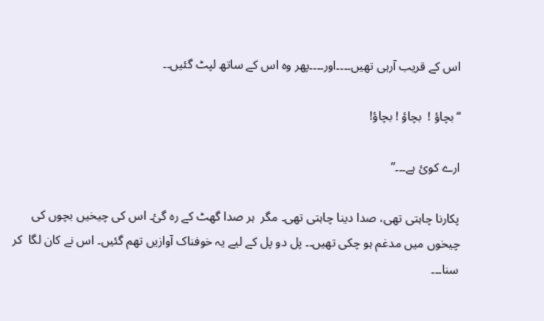اس کے قریب آرہی تھیں۔۔۔۔اور۔۔۔۔پھر وہ اس کے ساتھ لپٹ گئیں۔۔

“بچاؤ !  بچاؤ ! بچاؤ!

ارے کوئ ہے۔۔۔”

پکارنا چاہتی تھی، صدا دینا چاہتی تھی۔ مگر  ہر صدا گھٹ کے رہ گئ۔ اس کی چیخیں بچوں کی چیخوں میں مدغم ہو چکی تھیں۔۔ پل دو پل کے لیے یہ خوفناک آوازیں تھم گئیں۔ اس نے کان لگا  کر سنا۔۔۔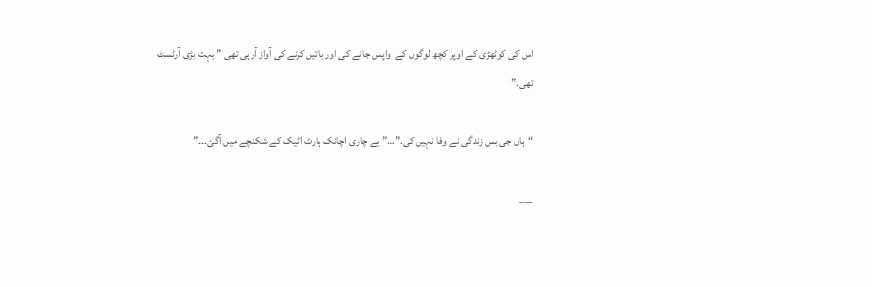اس کی کوٹھڑی کے اوپر کچھ لوگوں کے  واپس جانے کی اور باتیں کرنے کی آواز آرہی تھی ” بہت بڑی آرٹسٹ تھی.”

“ہاں جی بس زندگی نے وفا نہیں کی.”…” بے چاری اچانک ہارٹ اٹیک کے شکنچے میں آگئ۔۔۔”

___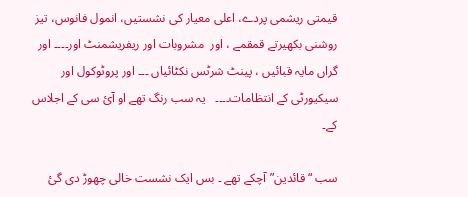قیمتی ریشمی پردے، اعلی معیار کی نشستیں، انمول فانوس، تیز روشنی بکھیرتے قمقمے ، اور  مشروبات اور ریفریشمنٹ اور۔۔۔۔ اور  گراں مایہ قبائیں ، پینٹ شرٹس نکٹائیاں ۔۔۔ اور پروٹوکول اور سیکیورٹی کے انتظامات۔۔۔۔   یہ سب رنگ تھے او آئ سی کے اجلاس کے۔

سب “قائدین”آچکے تھے ۔ بس ایک نشست خالی چھوڑ دی گئ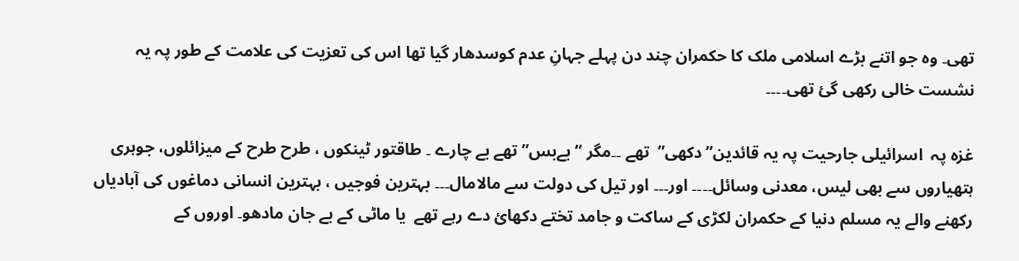تھی۔ وہ جو اتنے بڑے اسلامی ملک کا حکمران چند دن پہلے جہانِ عدم کوسدھار گیا تھا اس کی تعزیت کی علامت کے طور پہ یہ نشست خالی رکھی گئ تھی۔۔۔۔

غزہ پہ  اسرائیلی جارحیت پہ یہ قائدین”دکھی”  تھے ۔۔مگر “بےبس” تھے بے چارے ۔ طاقتور ٹینکوں ، طرح طرح کے میزائلوں، جوہری ہتھیاروں سے بھی لیس، معدنی وسائل۔۔۔۔ اور۔۔۔ اور تیل کی دولت سے مالامال۔۔۔ بہترین فوجیں ، بہترین انسانی دماغوں کی آبادیاں  رکھنے والے یہ مسلم دنیا کے حکمران لکڑی کے ساکت و جامد تختے دکھائ دے رہے تھے  یا ماٹی کے بے جان مادھو۔ اوروں کے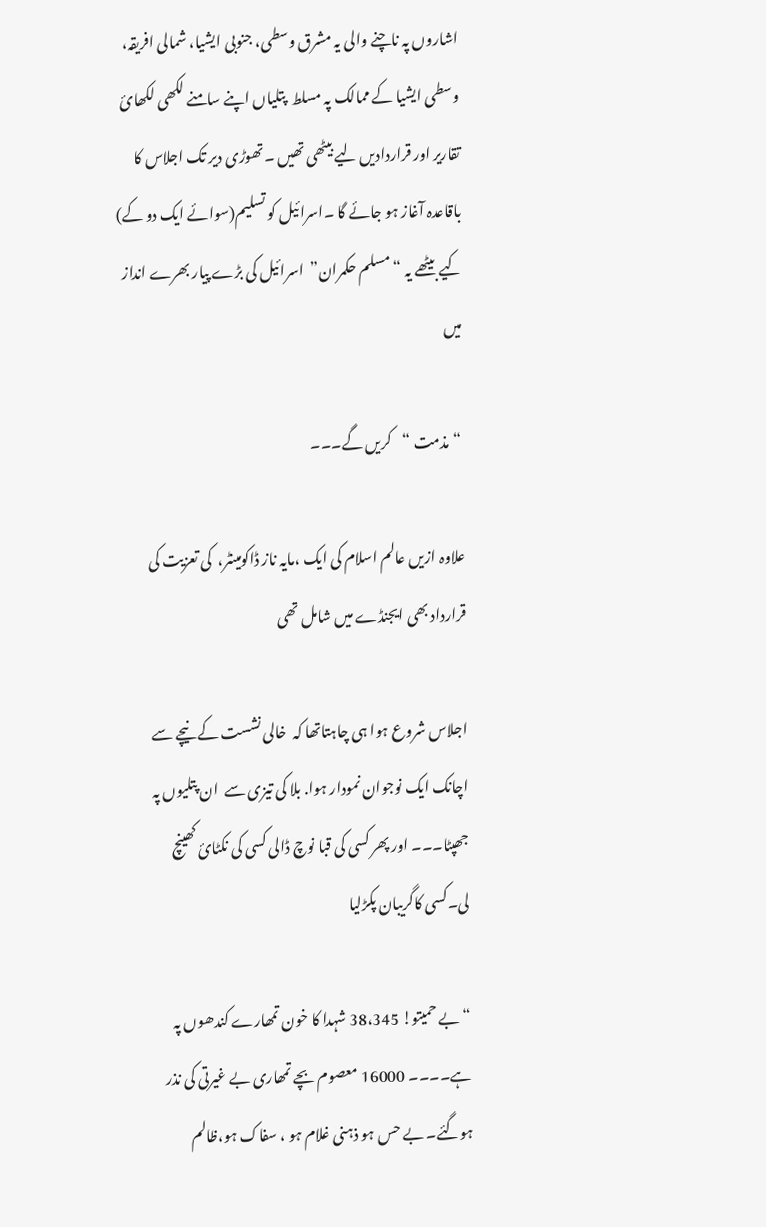اشاروں پہ ناچنے والی یہ مشرق وسطی، جنوبی ایشیا، شمالی افریقہ، وسطی ایشیا کے ممالک پہ مسلط  پتلیاں اپنے سامنے لکھی لکھائ تقاریر اور قراردادیں لیے بیٹھی تھیں ۔تھوڑی دیر تک اجلاس کا باقاعدہ آغاز ہو جائے گا ۔اسرائیل کو تسلیم(سوائے ایک دو کے) کیے بیٹھے یہ “مسلم حکمران”  اسرائیل کی بڑے پیار بھرے انداز میں

 “مذمت “کریں گے۔۔۔

علاوہ ازیں عالم اسلام کی ایک ،مایہ ناز ڈاکومینٹر،  کی تعزیت کی قرارداد بھی ایجنڈے میں شامل تھی

اجلاس شروع ہوا ہی چاہتاتھا کہ  خالی نشست کے نیچے سے اچانک ایک نوجوان نمودار ہوا. بلا کی تیزی سے  ان پتلیوں پہ جھپٹا۔۔۔ اور پھر کسی کی قبا نوچ ڈالی کسی کی نکٹائ کھینچ لی۔کسی کاگریبان پکڑلیا

“بے حمیتو! 38،345 شہدا کا خون تمھارے کندھوں پہ ہے۔۔۔۔ 16000 معصوم بچے تمھاری بے غیرتی کی نذر ہوگئے۔ بے حس ہو ذہنی غلام ہو ، سفاک ہو،ظالم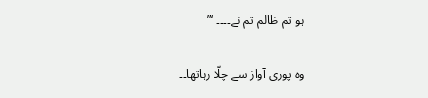ہو تم ظالم تم نے۔۔۔۔ ‘”

وہ پوری آواز سے چلّا رہاتھا۔۔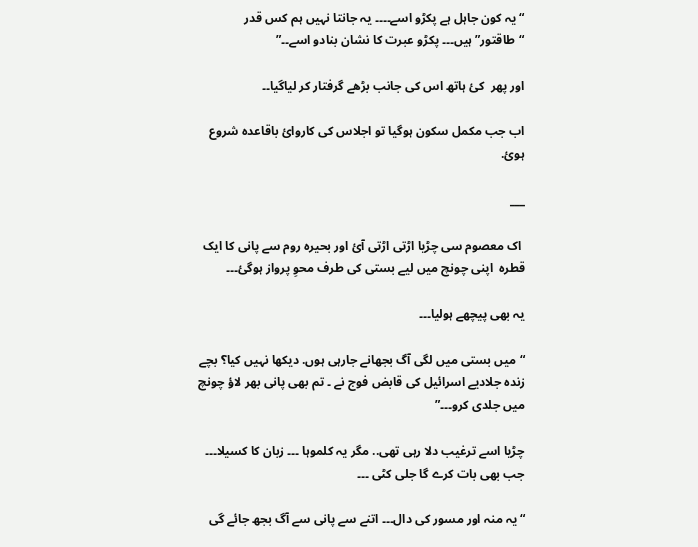“یہ کون جاہل ہے پکڑو اسے۔۔۔۔ یہ جانتا نہیں ہم کس قدر “طاقتور” ہیں۔۔۔ پکڑو عبرت کا نشان بنادو اسے۔۔”

اور پھر  کئ ہاتھ اس کی جانب بڑھے گرفتار کر لیاگیا۔۔

اب جب مکمل سکون ہوگیا تو اجلاس کی کاروائ باقاعدہ شروع ہوئ.

___

 اک معصوم سی چڑیا اڑتی اڑتی آئ اور بحیرہ روم سے پانی کا ایک  قطرہ  اپنی چونچ میں لیے بستی کی طرف محوِ پرواز ہوگئ۔۔۔

یہ بھی پیچھے ہولیا۔۔۔

“میں بستی میں لگی آگ بجھانے جارہی ہوں. دیکھا نہیں کیا؟ بچے زندہ جلادیے اسرائیل کی قابض فوج نے ۔ تم بھی پانی بھر لاؤ چونچ میں جلدی کرو۔۔۔”

چڑیا اسے ترغیب دلا رہی تھی.. مگر یہ کلموہا ۔۔۔ زبان کا کسیلا۔۔۔ جب بھی بات کرے گا جلی کٹی ۔۔۔

“یہ منہ اور مسور کی دال۔۔۔ اتنے سے پانی سے آگ بجھ جائے گی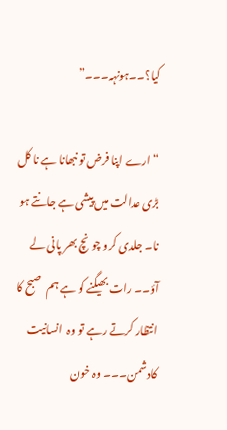کیا؟۔۔ہونہہ۔۔۔”

“ارے اپنا فرض تو نبھانا ہے نا کل بڑی عدالت میں پیشی ہے جانتے ہو نا۔ جلدی کرو چونچ بھر پانی لے آؤ۔۔ رات بھیگنے کو ہے ہم  صبح کا انتظار کرتے رہے تو وہ  انسانیت کادشمن۔۔۔ وہ خون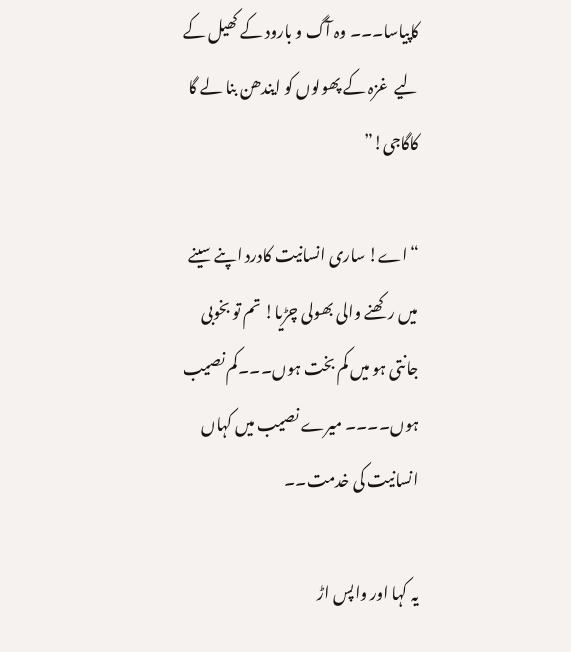کاپیاسا۔۔۔ وہ آگ و بارود کے کھیل کے لیے  غزہ کے پھولوں کو ایندھن بنا لے گا کاگاجی!”

“اے! ساری انسانیت کادرد اپنے سینے میں رکھنے والی بھولی چڑیا! تم تو بخوبی جانتی ہو میں کم بخت ہوں۔۔۔کم نصیب ہوں۔۔۔۔ میرے نصیب میں کہاں انسانیت کی خدمت۔۔

یہ کہا اور واپس اڑ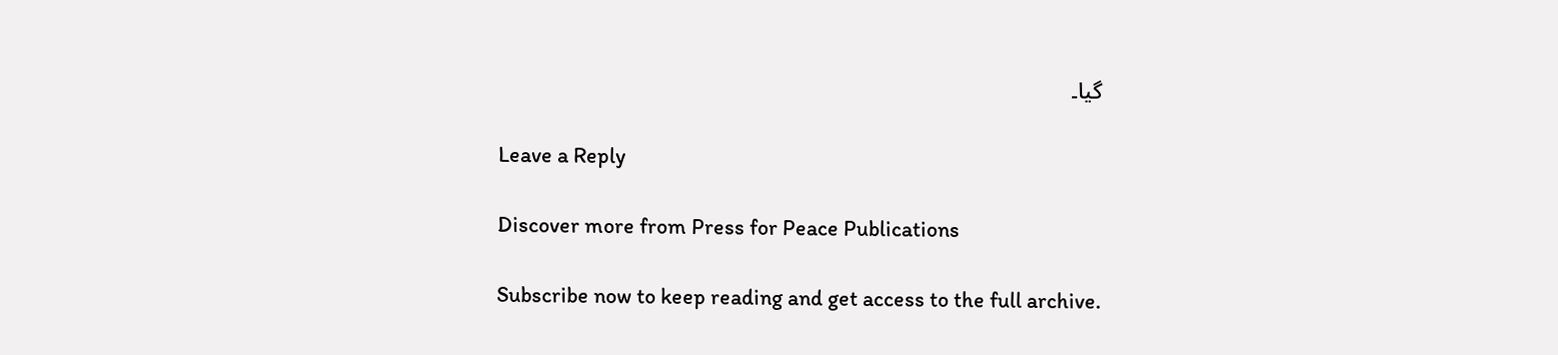گیا۔

Leave a Reply

Discover more from Press for Peace Publications

Subscribe now to keep reading and get access to the full archive.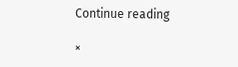Continue reading

×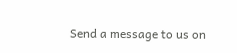Send a message to us on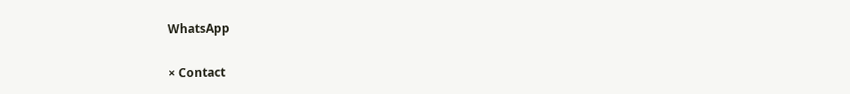WhatsApp

× Contact